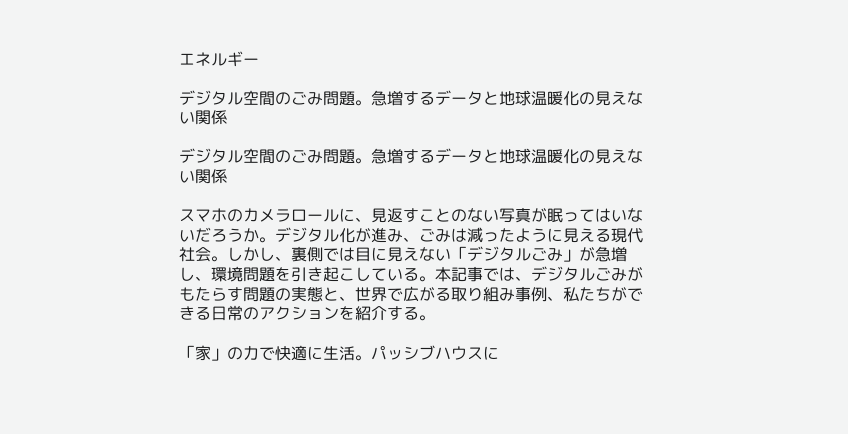エネルギー

デジタル空間のごみ問題。急増するデータと地球温暖化の見えない関係

デジタル空間のごみ問題。急増するデータと地球温暖化の見えない関係

スマホのカメラロールに、見返すことのない写真が眠ってはいないだろうか。デジタル化が進み、ごみは減ったように見える現代社会。しかし、裏側では目に見えない「デジタルごみ」が急増し、環境問題を引き起こしている。本記事では、デジタルごみがもたらす問題の実態と、世界で広がる取り組み事例、私たちができる日常のアクションを紹介する。

「家」の力で快適に生活。パッシブハウスに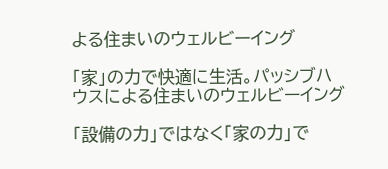よる住まいのウェルビーイング

「家」の力で快適に生活。パッシブハウスによる住まいのウェルビーイング

「設備の力」ではなく「家の力」で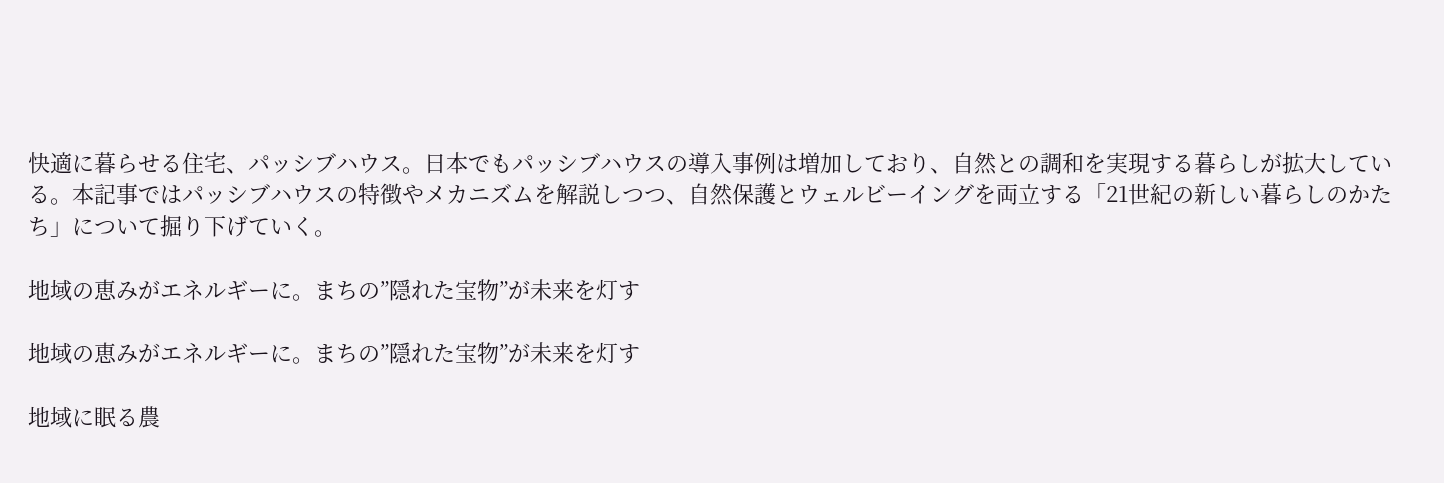快適に暮らせる住宅、パッシブハウス。日本でもパッシブハウスの導入事例は増加しており、自然との調和を実現する暮らしが拡大している。本記事ではパッシブハウスの特徴やメカニズムを解説しつつ、自然保護とウェルビーイングを両立する「21世紀の新しい暮らしのかたち」について掘り下げていく。

地域の恵みがエネルギーに。まちの”隠れた宝物”が未来を灯す

地域の恵みがエネルギーに。まちの”隠れた宝物”が未来を灯す

地域に眠る農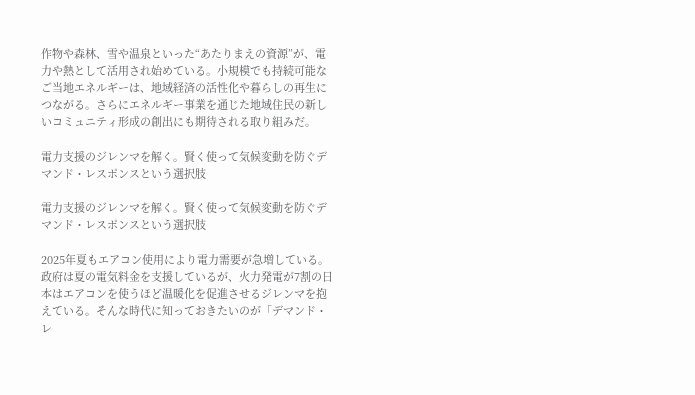作物や森林、雪や温泉といった“あたりまえの資源”が、電力や熱として活用され始めている。小規模でも持続可能なご当地エネルギーは、地域経済の活性化や暮らしの再生につながる。さらにエネルギー事業を通じた地域住民の新しいコミュニティ形成の創出にも期待される取り組みだ。

電力支援のジレンマを解く。賢く使って気候変動を防ぐデマンド・レスポンスという選択肢

電力支援のジレンマを解く。賢く使って気候変動を防ぐデマンド・レスポンスという選択肢

2025年夏もエアコン使用により電力需要が急増している。政府は夏の電気料金を支援しているが、火力発電が7割の日本はエアコンを使うほど温暖化を促進させるジレンマを抱えている。そんな時代に知っておきたいのが「デマンド・レ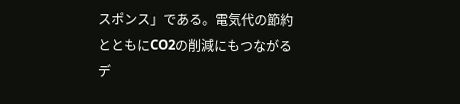スポンス」である。電気代の節約とともにCO2の削減にもつながるデ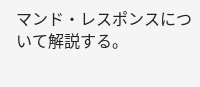マンド・レスポンスについて解説する。